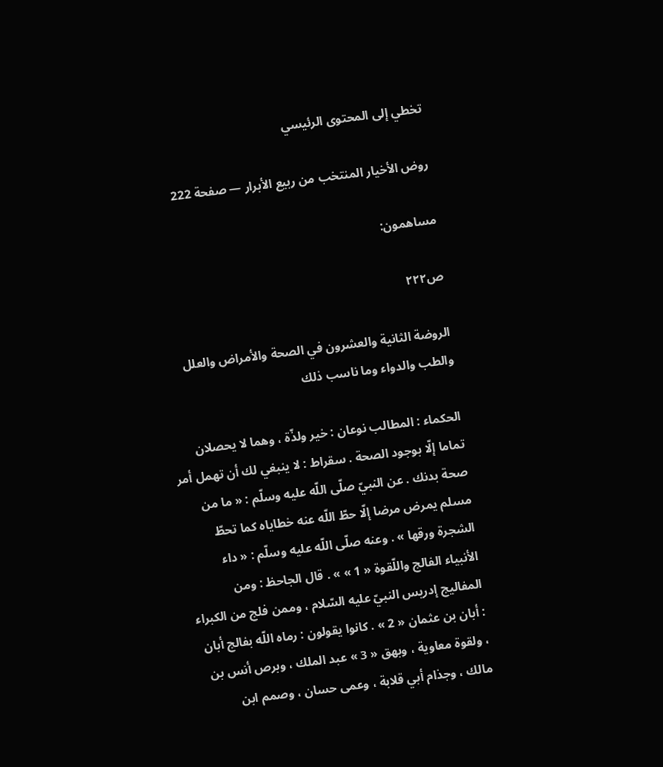تخطي إلى المحتوى الرئيسي

روض الأخيار المنتخب من ربيع الأبرار — صفحة 222

مساهمون:

ص٢٢٢

الروضة الثانية والعشرون في الصحة والأمراض والعلل والطب والدواء وما ناسب ذلك

الحكماء : المطالب نوعان : خير ولذّة ، وهما لا يحصلان تماما إلّا بوجود الصحة . سقراط : لا ينبغي لك أن تهمل أمر صحة بدنك . عن النبيّ صلّى اللّه عليه وسلّم : « ما من مسلم يمرض مرضا إلّا حطّ اللّه عنه خطاياه كما تحطّ الشجرة ورقها » . وعنه صلّى اللّه عليه وسلّم : « داء الأنبياء الفالج واللّقوة « 1 » » . قال الجاحظ : ومن المفاليج إدريس النبيّ عليه السّلام ، وممن فلج من الكبراء : أبان بن عثمان « 2 » . كانوا يقولون : رماه اللّه بفالج أبان ، ولقوة معاوية ، وبهق « 3 » عبد الملك ، وبرص أنس بن مالك ، وجذام أبي قلابة ، وعمى حسان ، وصمم ابن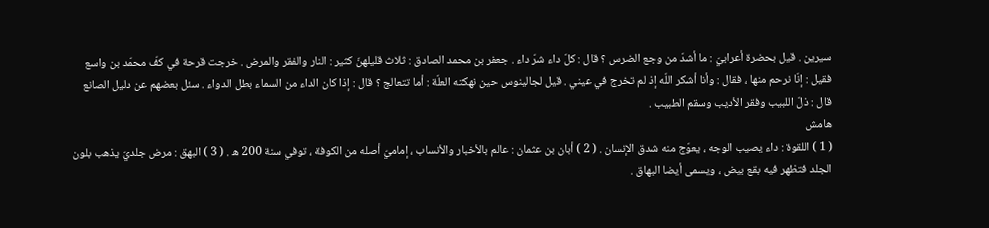سيرين . قيل بحضرة أعرابيّ : ما أشدّ من وجع الضرس ؟ قال : كلّ داء شرّ داء . جعفر بن محمد الصادق : ثلاث قليلهنّ كثير : النار والفقر والمرض . خرجت قرحة في كفّ محمّد بن واسع فقيل : إنّا نرحم منها ، فقال : وأنا أشكر اللّه إذ لم تخرج في عيني . قيل لجالينوس حين نهكته العلّة : أما تتعالج ؟ قال : إذا كان الداء من السماء بطل الدواء . سئل بعضهم عن دليل الصانع قال : ذلّ اللبيب وفقر الأديب وسقم الطبيب .
هامش
( 1 ) اللقوة : داء يصيب الوجه ، يعوّج منه شدق الإنسان . ( 2 ) أبان بن عثمان : عالم بالأخبار والأنساب ، إماميّ أصله من الكوفة ، توفي سنة 200 ه . ( 3 ) البهق : مرض جلديّ يذهب بلون الجلد فتظهر فيه بقع بيض ، ويسمى أيضا البهاق .